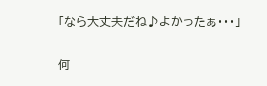「なら大丈夫だね♪よかったぁ・・・」


何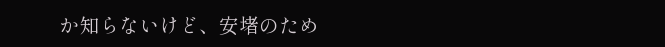か知らないけど、安堵のため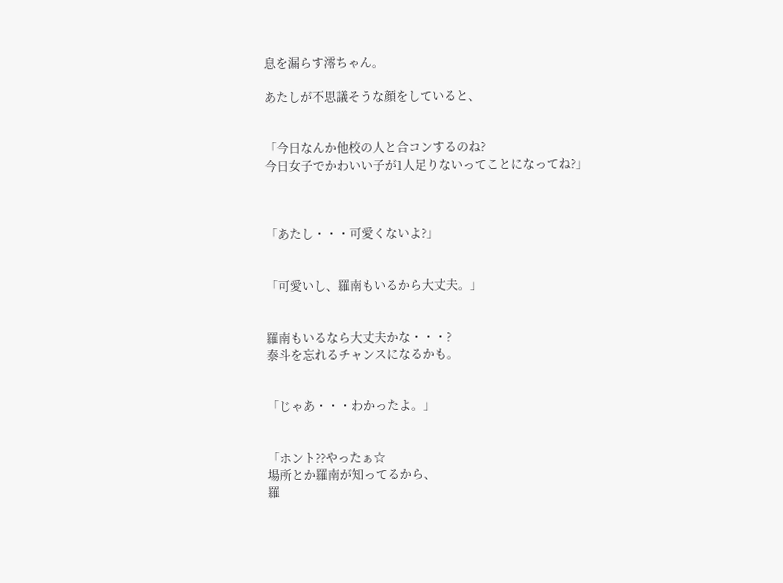息を漏らす澪ちゃん。

あたしが不思議そうな顔をしていると、


「今日なんか他校の人と合コンするのね?
今日女子でかわいい子が1人足りないってことになってね?」



「あたし・・・可愛くないよ?」


「可愛いし、羅南もいるから大丈夫。」


羅南もいるなら大丈夫かな・・・?
泰斗を忘れるチャンスになるかも。


「じゃあ・・・わかったよ。」


「ホント??やったぁ☆
場所とか羅南が知ってるから、
羅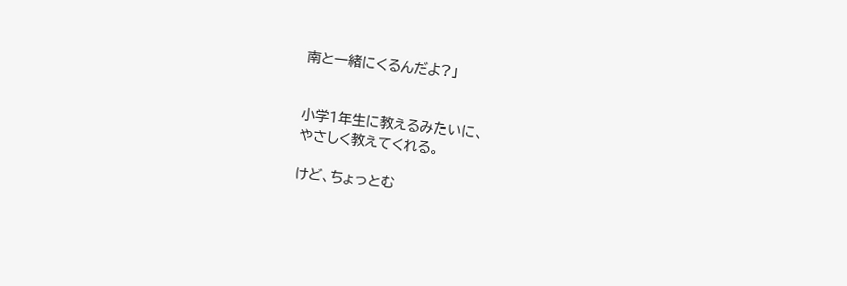南と一緒にくるんだよ?」


小学1年生に教えるみたいに、
やさしく教えてくれる。

けど、ちょっとむ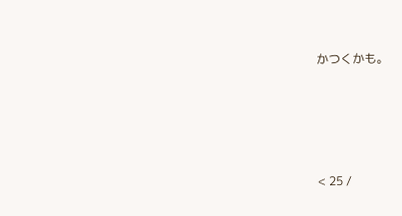かつくかも。





< 25 /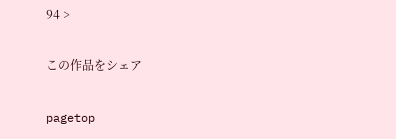94 >

この作品をシェア

pagetop